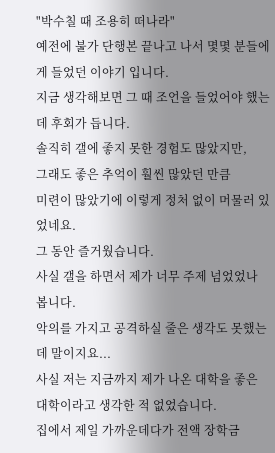"박수칠 때 조용히 떠나라"
예전에 불가 단행본 끝나고 나서 몇몇 분들에게 들었던 이야기 입니다.
지금 생각해보면 그 때 조언을 들었어야 했는데 후회가 듭니다.
솔직히 갤에 좋지 못한 경험도 많았지만,
그래도 좋은 추억이 훨씬 많았던 만큼
미련이 많았기에 이렇게 정처 없이 머물러 있었네요.
그 동안 즐거웠습니다.
사실 갤을 하면서 제가 너무 주제 넘었었나 봅니다.
악의를 가지고 공격하실 줄은 생각도 못했는데 말이지요...
사실 저는 지금까지 제가 나온 대학을 좋은 대학이라고 생각한 적 없었습니다.
집에서 제일 가까운데다가 전액 장학금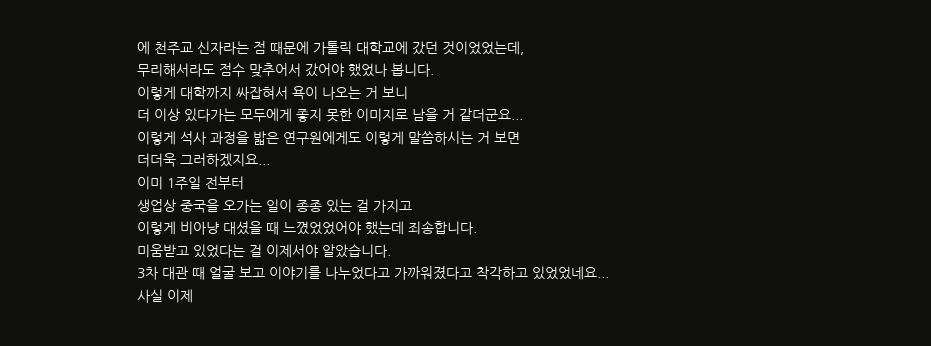에 천주교 신자라는 점 때문에 가톨릭 대학교에 갔던 것이었었는데,
무리해서라도 점수 맞추어서 갔어야 했었나 봅니다.
이렇게 대학까지 싸잡혀서 욕이 나오는 거 보니
더 이상 있다가는 모두에게 좋지 못한 이미지로 남을 거 같더군요...
이렇게 석사 과정을 밟은 연구원에게도 이렇게 말씀하시는 거 보면
더더욱 그러하겠지요...
이미 1주일 전부터
생업상 중국을 오가는 일이 종종 있는 걸 가지고
이렇게 비아냥 대셨을 때 느꼈었었어야 했는데 죄송합니다.
미움받고 있었다는 걸 이제서야 알았습니다.
3차 대관 때 얼굴 보고 이야기를 나누었다고 가까워졌다고 착각하고 있었었네요...
사실 이제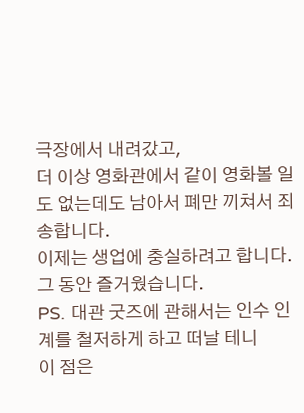극장에서 내려갔고,
더 이상 영화관에서 같이 영화볼 일도 없는데도 남아서 폐만 끼쳐서 죄송합니다.
이제는 생업에 충실하려고 합니다.
그 동안 즐거웠습니다.
PS. 대관 굿즈에 관해서는 인수 인계를 철저하게 하고 떠날 테니
이 점은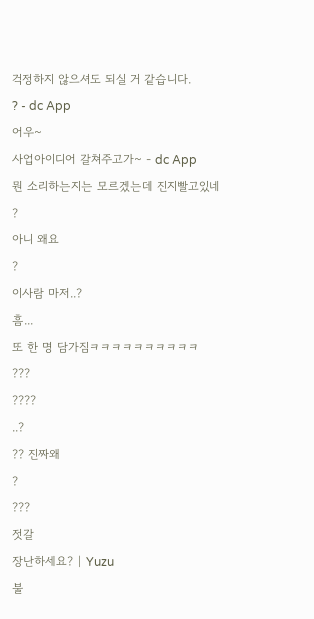걱정하지 않으셔도 되실 거 같습니다.
? - dc App
어우~
사업아이디어 갈쳐주고가~ - dc App
뭔 소리하는지는 모르겠는데 진지빨고있네
?
아니 왜요
?
이사람 마저..?
흠...
또 한 명 담가짐ㅋㅋㅋㅋㅋㅋㅋㅋㅋㅋ
???
????
..?
?? 진짜왜
?
???
젓갈
장난하세요? | Yuzu
불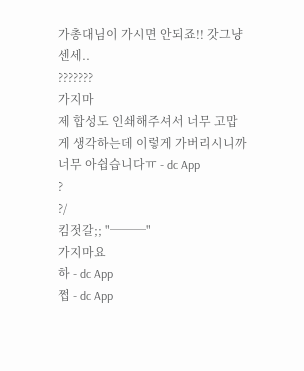가총대님이 가시면 안되죠!! 갓그냥센세..
???????
가지마
제 합성도 인쇄해주셔서 너무 고맙게 생각하는데 이렇게 가버리시니까 너무 아쉽습니다ㅠ - dc App
?
?/
킴젓갈;; "───"
가지마요
하 - dc App
쩝 - dc App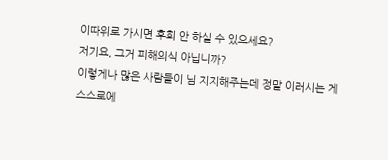이따위로 가시면 후회 안 하실 수 있으세요?
저기요, 그거 피해의식 아닙니까?
이렇게나 많은 사람들이 님 지지해주는데 정말 이러시는 게 스스로에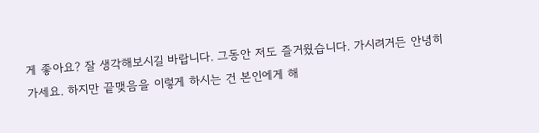게 좋아요? 잘 생각해보시길 바랍니다. 그동안 저도 즐거웠습니다. 가시려거든 안녕히 가세요. 하지만 끝맺음을 이렇게 하시는 건 본인에게 해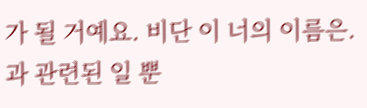가 될 거예요. 비단 이 너의 이름은.과 관련된 일 뿐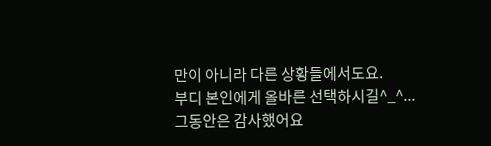만이 아니라 다른 상황들에서도요.
부디 본인에게 올바른 선택하시길^_^... 그동안은 감사했어요